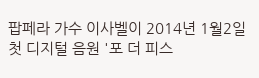팝페라 가수 이사벨이 2014년 1월2일 첫 디지털 음원 '포 더 피스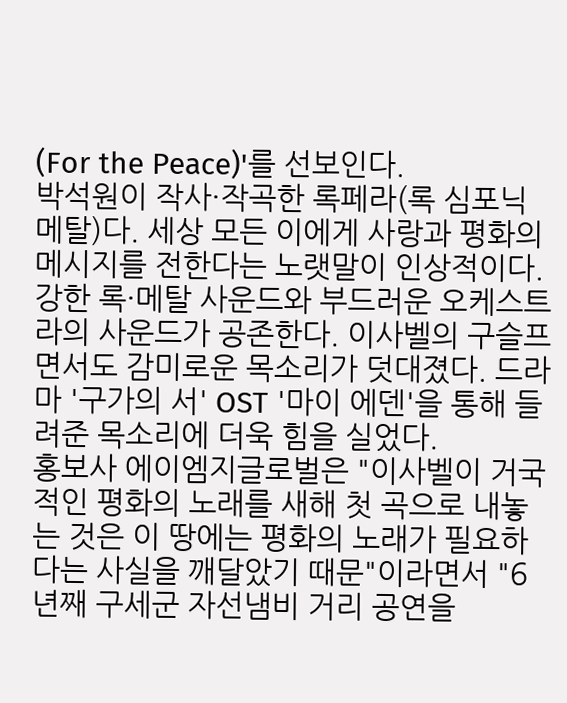(For the Peace)'를 선보인다.
박석원이 작사·작곡한 록페라(록 심포닉 메탈)다. 세상 모든 이에게 사랑과 평화의 메시지를 전한다는 노랫말이 인상적이다.
강한 록·메탈 사운드와 부드러운 오케스트라의 사운드가 공존한다. 이사벨의 구슬프면서도 감미로운 목소리가 덧대졌다. 드라마 '구가의 서' OST '마이 에덴'을 통해 들려준 목소리에 더욱 힘을 실었다.
홍보사 에이엠지글로벌은 "이사벨이 거국적인 평화의 노래를 새해 첫 곡으로 내놓는 것은 이 땅에는 평화의 노래가 필요하다는 사실을 깨달았기 때문"이라면서 "6년째 구세군 자선냄비 거리 공연을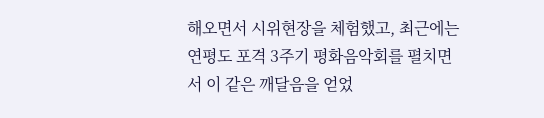해오면서 시위현장을 체험했고, 최근에는 연평도 포격 3주기 평화음악회를 펼치면서 이 같은 깨달음을 얻었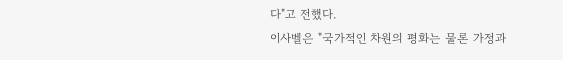다"고 전했다.
이사벨은 "국가적인 차원의 평화는 물론 가정과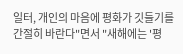일터, 개인의 마음에 평화가 깃들기를 간절히 바란다"면서 "새해에는 '평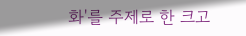화'를 주제로 한 크고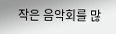작은 음악회를 많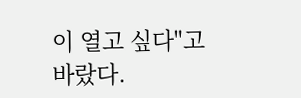이 열고 싶다"고 바랐다.